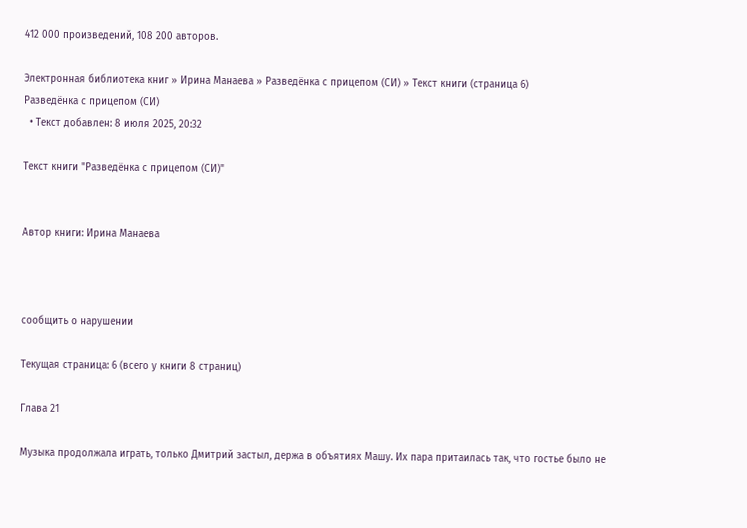412 000 произведений, 108 200 авторов.

Электронная библиотека книг » Ирина Манаева » Разведёнка с прицепом (СИ) » Текст книги (страница 6)
Разведёнка с прицепом (СИ)
  • Текст добавлен: 8 июля 2025, 20:32

Текст книги "Разведёнка с прицепом (СИ)"


Автор книги: Ирина Манаева



сообщить о нарушении

Текущая страница: 6 (всего у книги 8 страниц)

Глава 21

Музыка продолжала играть, только Дмитрий застыл, держа в объятиях Машу. Их пара притаилась так, что гостье было не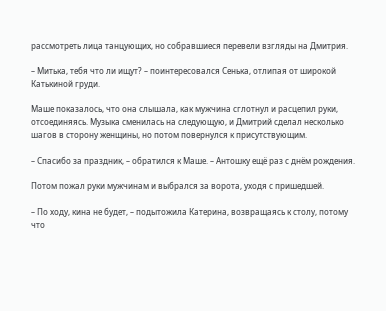рассмотреть лица танцующих, но собравшиеся перевели взгляды на Дмитрия.

– Митька, тебя что ли ищут? – поинтересовался Сенька, отлипая от широкой Катькиной груди.

Маше показалось, что она слышала, как мужчина сглотнул и расцепил руки, отсоединяясь. Музыка сменилась на следующую, и Дмитрий сделал несколько шагов в сторону женщины, но потом повернулся к присутствующим.

– Спасибо за праздник, – обратился к Маше. – Антошку ещё раз с днём рождения.

Потом пожал руки мужчинам и выбрался за ворота, уходя с пришедшей.

– По ходу, кина не будет, – подытожила Катерина, возвращаясь к столу, потому что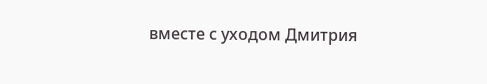вместе с уходом Дмитрия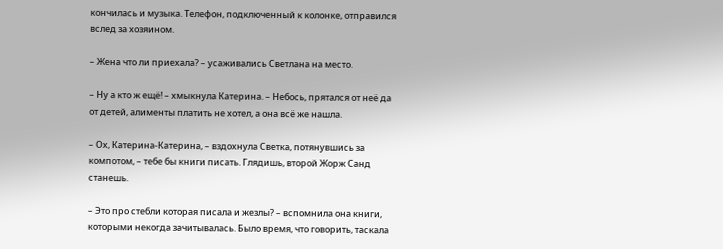кончилась и музыка. Телефон, подключенный к колонке, отправился вслед за хозяином.

– Жена что ли приехала? – усаживались Светлана на место.

– Ну а кто ж ещё! – хмыкнула Катерина. – Небось, прятался от неё да от детей, алименты платить не хотел, а она всё же нашла.

– Ох, Катерина-Катерина, – вздохнула Светка, потянувшись за компотом, – тебе бы книги писать. Глядишь, второй Жорж Санд станешь.

– Это про стебли которая писала и жезлы? – вспомнила она книги, которыми некогда зачитывалась. Было время, что говорить, таскала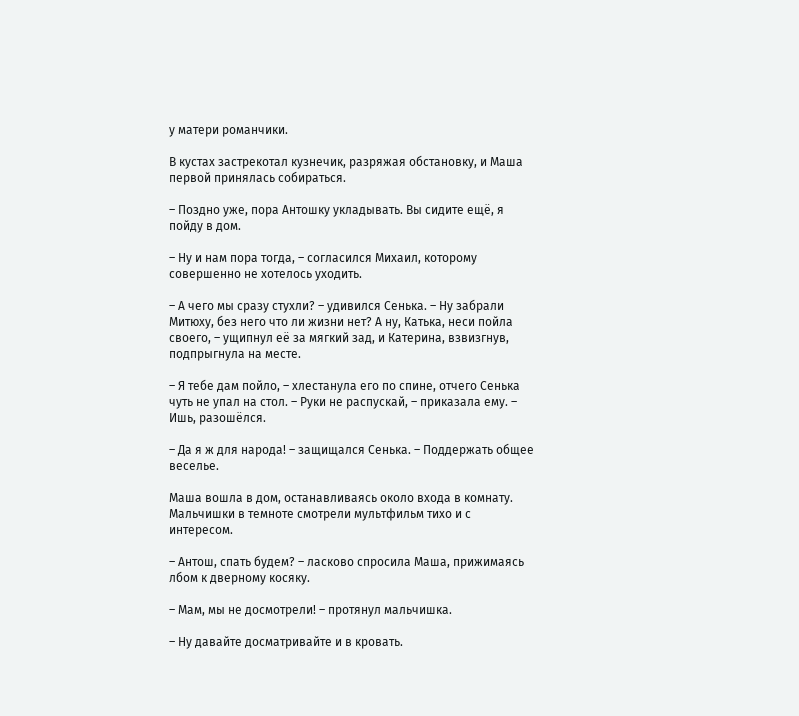у матери романчики.

В кустах застрекотал кузнечик, разряжая обстановку, и Маша первой принялась собираться.

– Поздно уже, пора Антошку укладывать. Вы сидите ещё, я пойду в дом.

– Ну и нам пора тогда, – согласился Михаил, которому совершенно не хотелось уходить.

– А чего мы сразу стухли? – удивился Сенька. – Ну забрали Митюху, без него что ли жизни нет? А ну, Катька, неси пойла своего, – ущипнул её за мягкий зад, и Катерина, взвизгнув, подпрыгнула на месте.

– Я тебе дам пойло, – хлестанула его по спине, отчего Сенька чуть не упал на стол. – Руки не распускай, – приказала ему. – Ишь, разошёлся.

– Да я ж для народа! – защищался Сенька. – Поддержать общее веселье.

Маша вошла в дом, останавливаясь около входа в комнату. Мальчишки в темноте смотрели мультфильм тихо и с интересом.

– Антош, спать будем? – ласково спросила Маша, прижимаясь лбом к дверному косяку.

– Мам, мы не досмотрели! – протянул мальчишка.

– Ну давайте досматривайте и в кровать.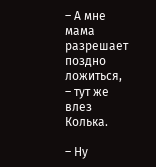– А мне мама разрешает поздно ложиться, – тут же влез Колька.

– Ну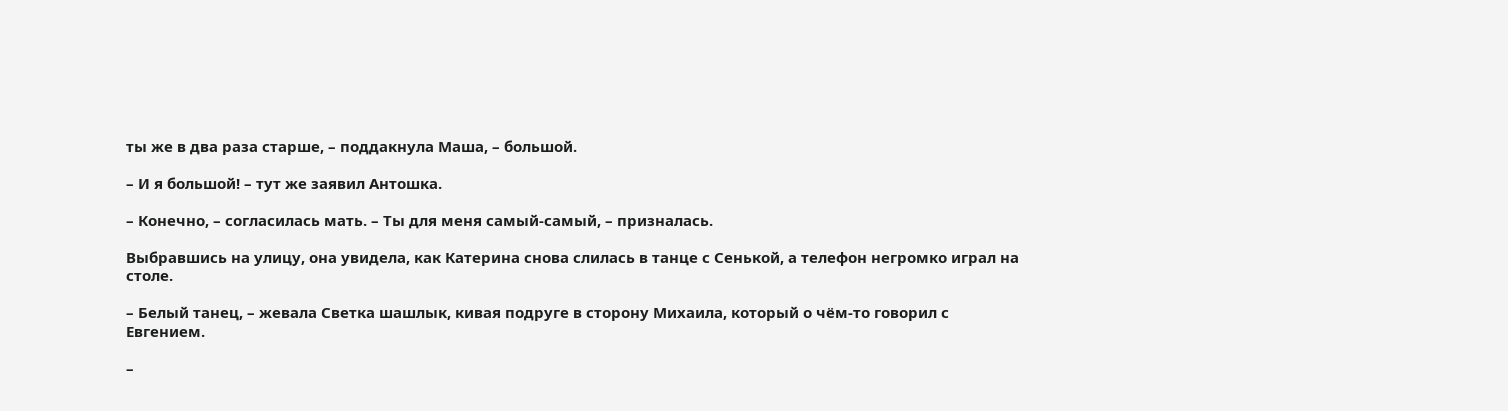ты же в два раза старше, – поддакнула Маша, – большой.

– И я большой! – тут же заявил Антошка.

– Конечно, – согласилась мать. – Ты для меня самый-самый, – призналась.

Выбравшись на улицу, она увидела, как Катерина снова слилась в танце с Сенькой, а телефон негромко играл на столе.

– Белый танец, – жевала Светка шашлык, кивая подруге в сторону Михаила, который о чём-то говорил с Евгением.

–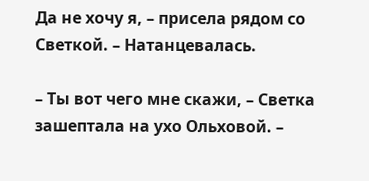Да не хочу я, – присела рядом со Светкой. – Натанцевалась.

– Ты вот чего мне скажи, – Светка зашептала на ухо Ольховой. –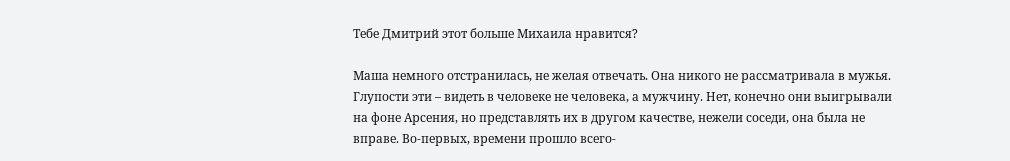Тебе Дмитрий этот больше Михаила нравится?

Маша немного отстранилась, не желая отвечать. Она никого не рассматривала в мужья. Глупости эти – видеть в человеке не человека, а мужчину. Нет, конечно они выигрывали на фоне Арсения, но представлять их в другом качестве, нежели соседи, она была не вправе. Во-первых, времени прошло всего-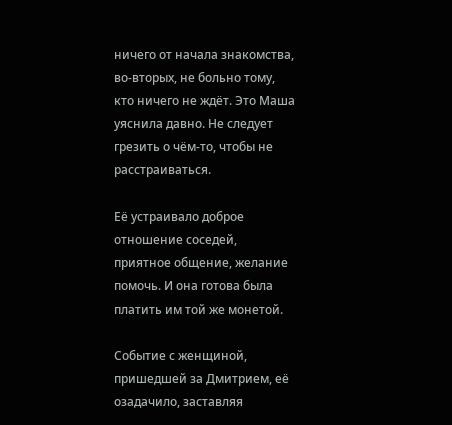ничего от начала знакомства, во-вторых, не больно тому, кто ничего не ждёт. Это Маша уяснила давно. Не следует грезить о чём-то, чтобы не расстраиваться.

Её устраивало доброе отношение соседей, приятное общение, желание помочь. И она готова была платить им той же монетой.

Событие с женщиной, пришедшей за Дмитрием, её озадачило, заставляя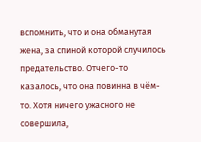вспомнить, что и она обманутая жена, за спиной которой случилось предательство. Отчего-то казалось, что она повинна в чём-то. Хотя ничего ужасного не совершила,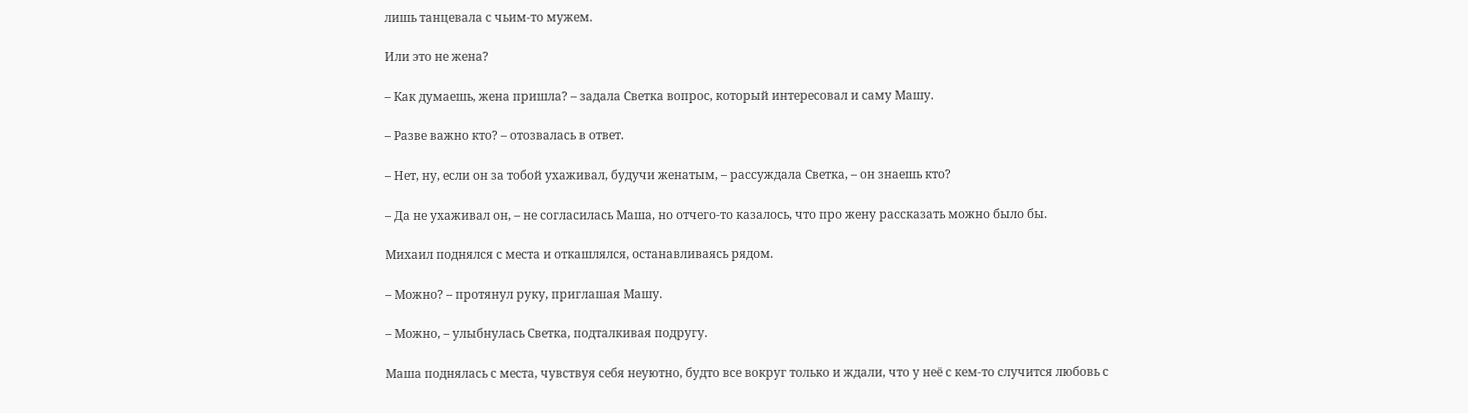лишь танцевала с чьим-то мужем.

Или это не жена?

– Как думаешь, жена пришла? – задала Светка вопрос, который интересовал и саму Машу.

– Разве важно кто? – отозвалась в ответ.

– Нет, ну, если он за тобой ухаживал, будучи женатым, – рассуждала Светка, – он знаешь кто?

– Да не ухаживал он, – не согласилась Маша, но отчего-то казалось, что про жену рассказать можно было бы.

Михаил поднялся с места и откашлялся, останавливаясь рядом.

– Можно? – протянул руку, приглашая Машу.

– Можно, – улыбнулась Светка, подталкивая подругу.

Маша поднялась с места, чувствуя себя неуютно, будто все вокруг только и ждали, что у неё с кем-то случится любовь с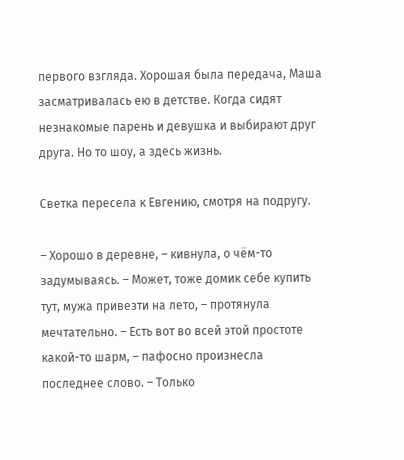первого взгляда. Хорошая была передача, Маша засматривалась ею в детстве. Когда сидят незнакомые парень и девушка и выбирают друг друга. Но то шоу, а здесь жизнь.

Светка пересела к Евгению, смотря на подругу.

– Хорошо в деревне, – кивнула, о чём-то задумываясь. – Может, тоже домик себе купить тут, мужа привезти на лето, – протянула мечтательно. – Есть вот во всей этой простоте какой-то шарм, – пафосно произнесла последнее слово. – Только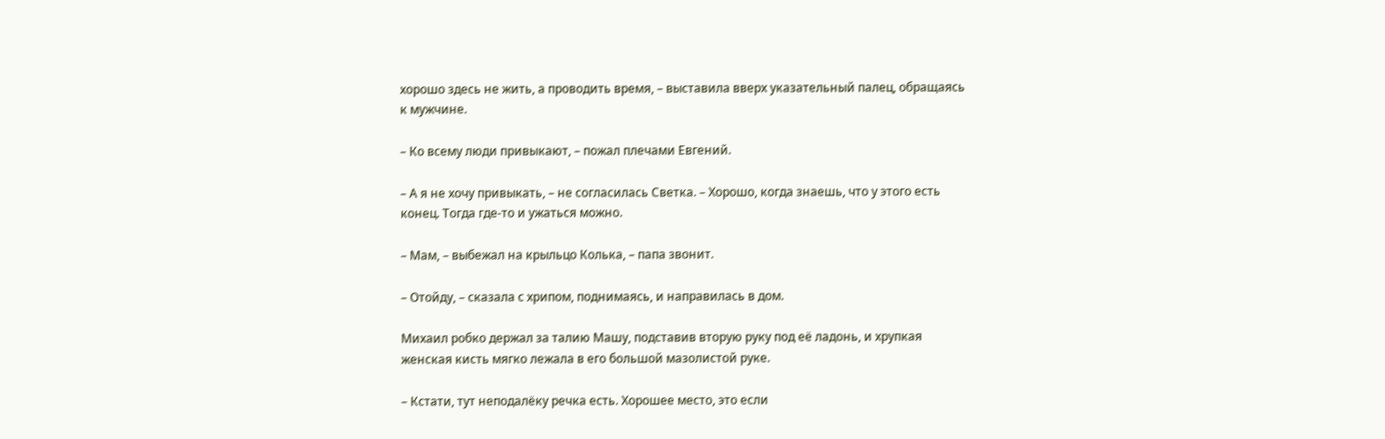хорошо здесь не жить, а проводить время, – выставила вверх указательный палец, обращаясь к мужчине.

– Ко всему люди привыкают, – пожал плечами Евгений.

– А я не хочу привыкать, – не согласилась Светка. – Хорошо, когда знаешь, что у этого есть конец. Тогда где-то и ужаться можно.

– Мам, – выбежал на крыльцо Колька, – папа звонит.

– Отойду, – сказала с хрипом, поднимаясь, и направилась в дом.

Михаил робко держал за талию Машу, подставив вторую руку под её ладонь, и хрупкая женская кисть мягко лежала в его большой мазолистой руке.

– Кстати, тут неподалёку речка есть. Хорошее место, это если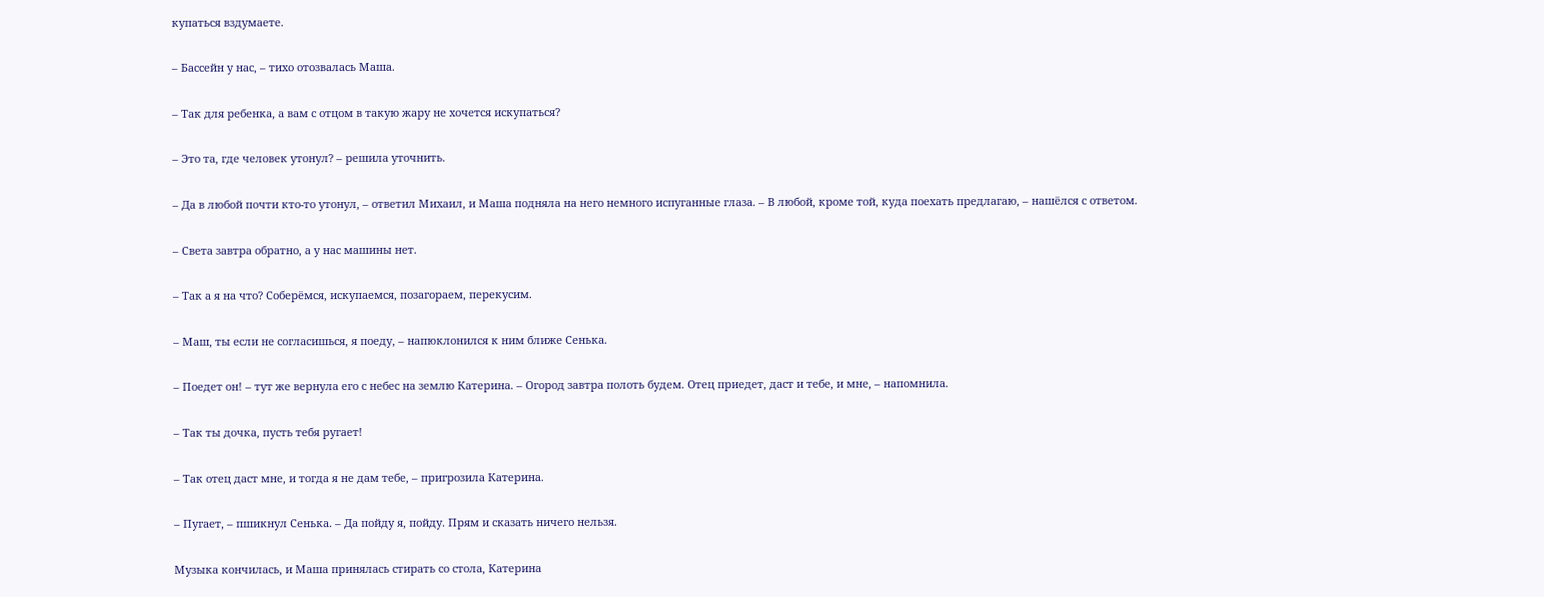купаться вздумаете.

– Бассейн у нас, – тихо отозвалась Маша.

– Так для ребенка, а вам с отцом в такую жару не хочется искупаться?

– Это та, где человек утонул? – решила уточнить.

– Да в любой почти кто-то утонул, – ответил Михаил, и Маша подняла на него немного испуганные глаза. – В любой, кроме той, куда поехать предлагаю, – нашёлся с ответом.

– Света завтра обратно, а у нас машины нет.

– Так а я на что? Соберёмся, искупаемся, позагораем, перекусим.

– Маш, ты если не согласишься, я поеду, – напюклонился к ним ближе Сенька.

– Поедет он! – тут же вернула его с небес на землю Катерина. – Огород завтра полоть будем. Отец приедет, даст и тебе, и мне, – напомнила.

– Так ты дочка, пусть тебя ругает!

– Так отец даст мне, и тогда я не дам тебе, – пригрозила Катерина.

– Пугает, – пшикнул Сенька. – Да пойду я, пойду. Прям и сказать ничего нельзя.

Музыка кончилась, и Маша принялась стирать со стола, Катерина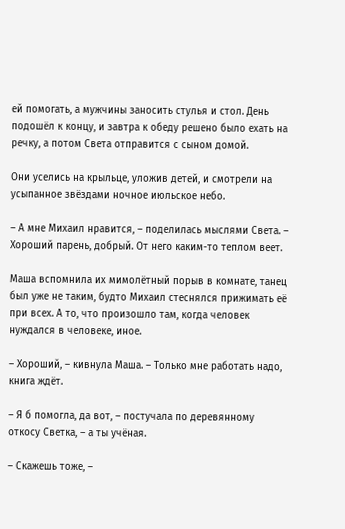ей помогать, а мужчины заносить стулья и стол. День подошёл к концу, и завтра к обеду решено было ехать на речку, а потом Света отправится с сыном домой.

Они уселись на крыльце, уложив детей, и смотрели на усыпанное звёздами ночное июльское небо.

– А мне Михаил нравится, – поделилась мыслями Света. – Хороший парень, добрый. От него каким-то теплом веет.

Маша вспомнила их мимолётный порыв в комнате, танец был уже не таким, будто Михаил стеснялся прижимать её при всех. А то, что произошло там, когда человек нуждался в человеке, иное.

– Хороший, – кивнула Маша. – Только мне работать надо, книга ждёт.

– Я б помогла, да вот, – постучала по деревянному откосу Светка, – а ты учёная.

– Скажешь тоже, –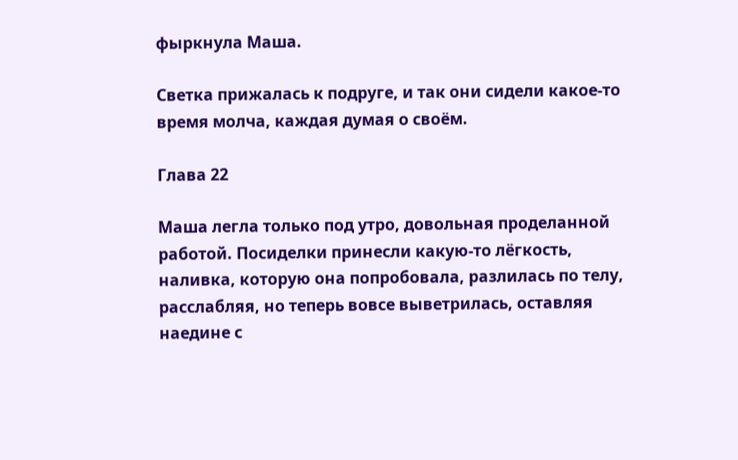фыркнула Маша.

Светка прижалась к подруге, и так они сидели какое-то время молча, каждая думая о своём.

Глава 22

Маша легла только под утро, довольная проделанной работой. Посиделки принесли какую-то лёгкость, наливка, которую она попробовала, разлилась по телу, расслабляя, но теперь вовсе выветрилась, оставляя наедине с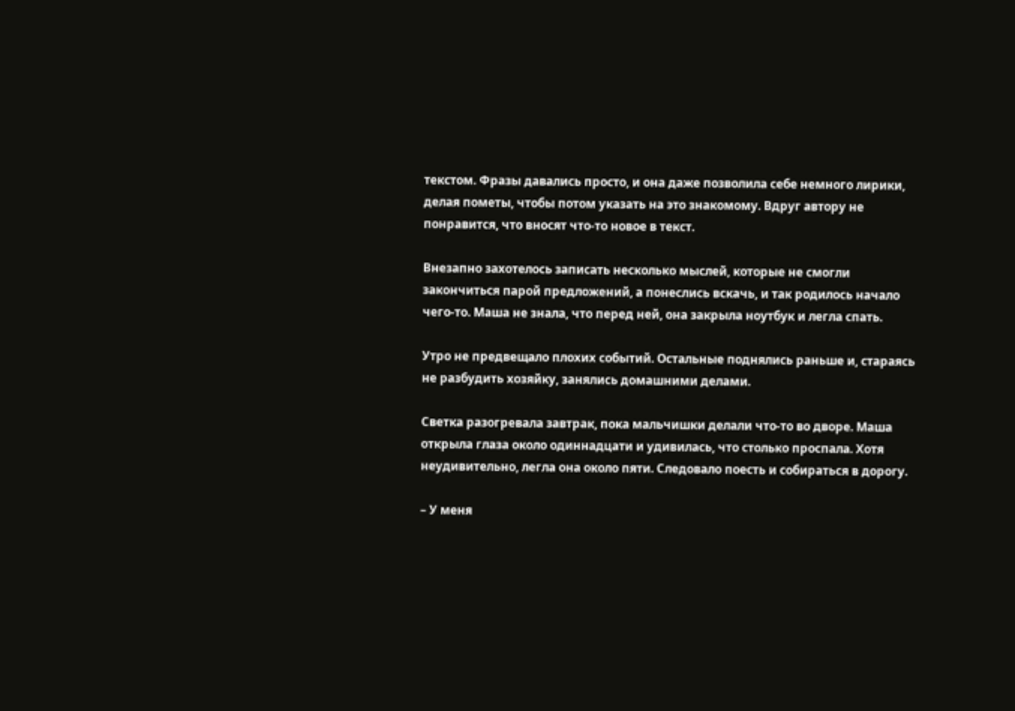текстом. Фразы давались просто, и она даже позволила себе немного лирики, делая пометы, чтобы потом указать на это знакомому. Вдруг автору не понравится, что вносят что-то новое в текст.

Внезапно захотелось записать несколько мыслей, которые не смогли закончиться парой предложений, а понеслись вскачь, и так родилось начало чего-то. Маша не знала, что перед ней, она закрыла ноутбук и легла спать.

Утро не предвещало плохих событий. Остальные поднялись раньше и, стараясь не разбудить хозяйку, занялись домашними делами.

Светка разогревала завтрак, пока мальчишки делали что-то во дворе. Маша открыла глаза около одиннадцати и удивилась, что столько проспала. Хотя неудивительно, легла она около пяти. Следовало поесть и собираться в дорогу.

– У меня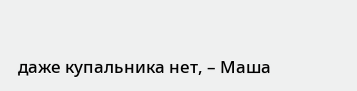даже купальника нет, – Маша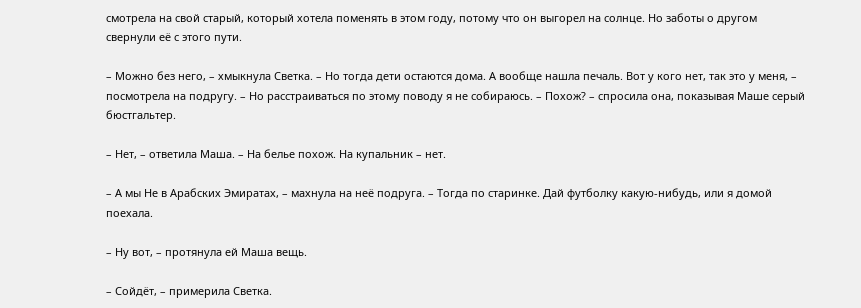смотрела на свой старый, который хотела поменять в этом году, потому что он выгорел на солнце. Но заботы о другом свернули её с этого пути.

– Можно без него, – хмыкнула Светка. – Но тогда дети остаются дома. А вообще нашла печаль. Вот у кого нет, так это у меня, – посмотрела на подругу. – Но расстраиваться по этому поводу я не собираюсь. – Похож? – спросила она, показывая Маше серый бюстгальтер.

– Нет, – ответила Маша. – На белье похож. На купальник – нет.

– А мы Не в Арабских Эмиратах, – махнула на неё подруга. – Тогда по старинке. Дай футболку какую-нибудь, или я домой поехала.

– Ну вот, – протянула ей Маша вещь.

– Сойдёт, – примерила Светка.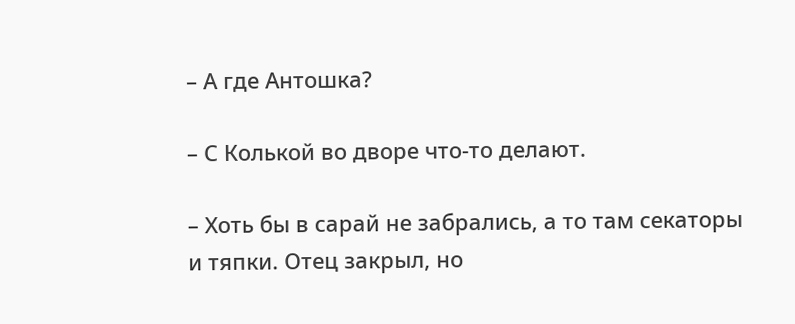– А где Антошка?

– С Колькой во дворе что-то делают.

– Хоть бы в сарай не забрались, а то там секаторы и тяпки. Отец закрыл, но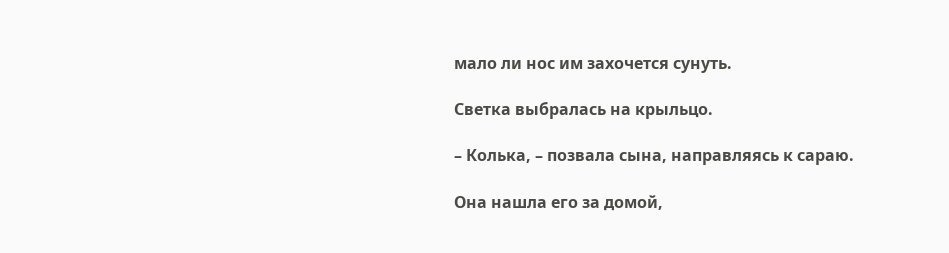мало ли нос им захочется сунуть.

Светка выбралась на крыльцо.

– Колька, – позвала сына, направляясь к сараю.

Она нашла его за домой,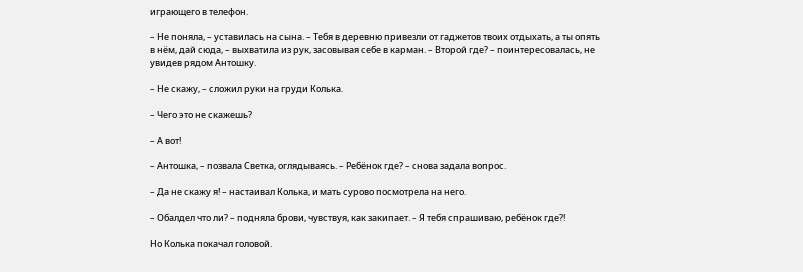играющего в телефон.

– Не поняла, – уставилась на сына. – Тебя в деревню привезли от гаджетов твоих отдыхать, а ты опять в нём, дай сюда, – выхватила из рук, засовывая себе в карман. – Второй где? – поинтересовалась, не увидев рядом Антошку.

– Не скажу, – сложил руки на груди Колька.

– Чего это не скажешь?

– А вот!

– Антошка, – позвала Светка, оглядываясь. – Ребёнок где? – снова задала вопрос.

– Да не скажу я! – настаивал Колька, и мать сурово посмотрела на него.

– Обалдел что ли? – подняла брови, чувствуя, как закипает. – Я тебя спрашиваю, ребёнок где?!

Но Колька покачал головой.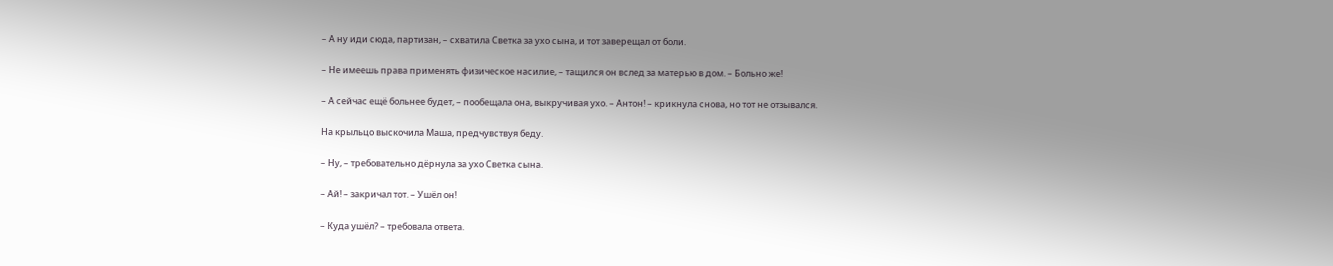– А ну иди сюда, партизан, – схватила Светка за ухо сына, и тот заверещал от боли.

– Не имеешь права применять физическое насилие, – тащился он вслед за матерью в дом. – Больно же!

– А сейчас ещё больнее будет, – пообещала она, выкручивая ухо. – Антон! – крикнула снова, но тот не отзывался.

На крыльцо выскочила Маша, предчувствуя беду.

– Ну, – требовательно дёрнула за ухо Светка сына.

– Ай! – закричал тот. – Ушёл он!

– Куда ушёл? – требовала ответа.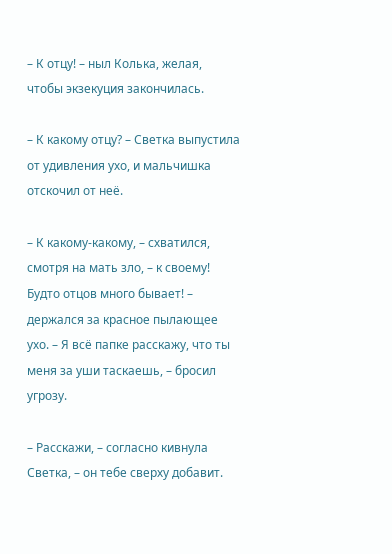– К отцу! – ныл Колька, желая, чтобы экзекуция закончилась.

– К какому отцу? – Светка выпустила от удивления ухо, и мальчишка отскочил от неё.

– К какому-какому, – схватился, смотря на мать зло, – к своему! Будто отцов много бывает! – держался за красное пылающее ухо. – Я всё папке расскажу, что ты меня за уши таскаешь, – бросил угрозу.

– Расскажи, – согласно кивнула Светка, – он тебе сверху добавит.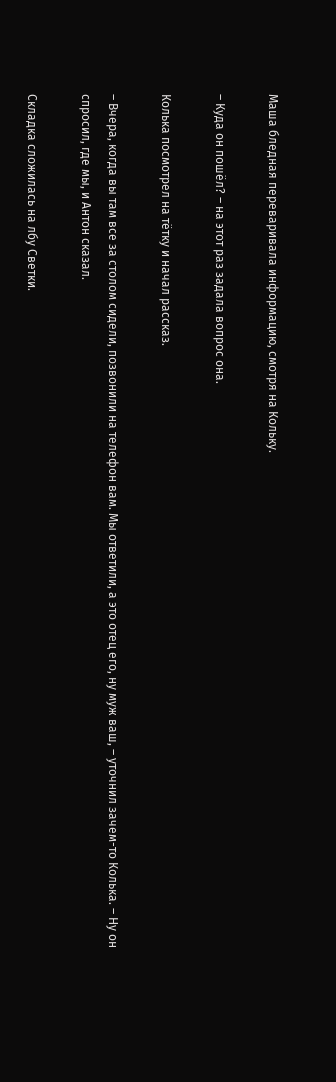Маша бледная переваривала информацию, смотря на Кольку.

– Куда он пошёл? – на этот раз задала вопрос она.

Колька посмотрел на тётку и начал рассказ.

– Вчера, когда вы там все за столом сидели, позвонили на телефон вам. Мы ответили, а это отец его, ну муж ваш, – уточнил зачем-то Колька. – Ну он спросил, где мы, и Антон сказал.

Складка сложилась на лбу Светки.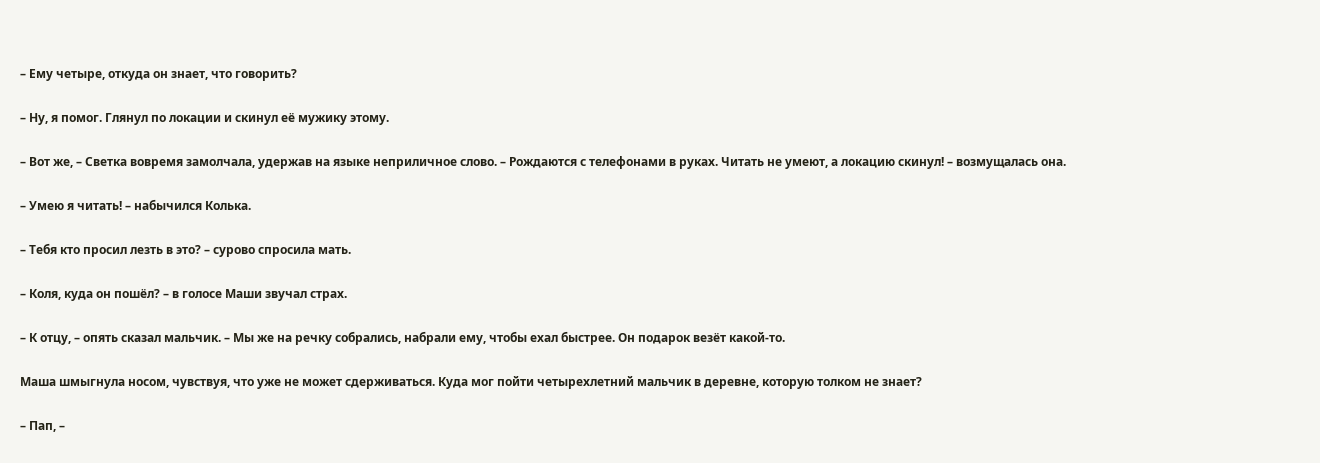– Ему четыре, откуда он знает, что говорить?

– Ну, я помог. Глянул по локации и скинул её мужику этому.

– Вот же, – Светка вовремя замолчала, удержав на языке неприличное слово. – Рождаются с телефонами в руках. Читать не умеют, а локацию скинул! – возмущалась она.

– Умею я читать! – набычился Колька.

– Тебя кто просил лезть в это? – сурово спросила мать.

– Коля, куда он пошёл? – в голосе Маши звучал страх.

– К отцу, – опять сказал мальчик. – Мы же на речку собрались, набрали ему, чтобы ехал быстрее. Он подарок везёт какой-то.

Маша шмыгнула носом, чувствуя, что уже не может сдерживаться. Куда мог пойти четырехлетний мальчик в деревне, которую толком не знает?

– Пап, –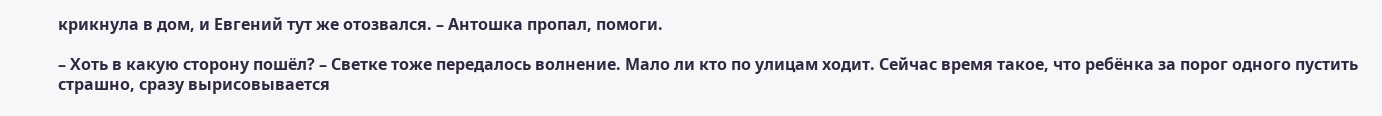крикнула в дом, и Евгений тут же отозвался. – Антошка пропал, помоги.

– Хоть в какую сторону пошёл? – Светке тоже передалось волнение. Мало ли кто по улицам ходит. Сейчас время такое, что ребёнка за порог одного пустить страшно, сразу вырисовывается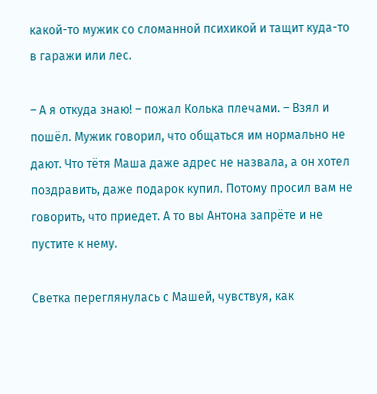какой-то мужик со сломанной психикой и тащит куда-то в гаражи или лес.

– А я откуда знаю! – пожал Колька плечами. – Взял и пошёл. Мужик говорил, что общаться им нормально не дают. Что тётя Маша даже адрес не назвала, а он хотел поздравить, даже подарок купил. Потому просил вам не говорить, что приедет. А то вы Антона запрёте и не пустите к нему.

Светка переглянулась с Машей, чувствуя, как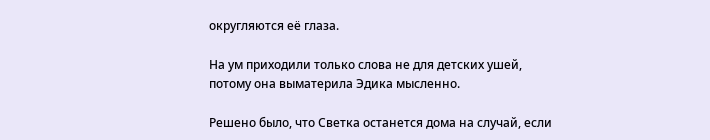округляются её глаза.

На ум приходили только слова не для детских ушей, потому она выматерила Эдика мысленно.

Решено было, что Светка останется дома на случай, если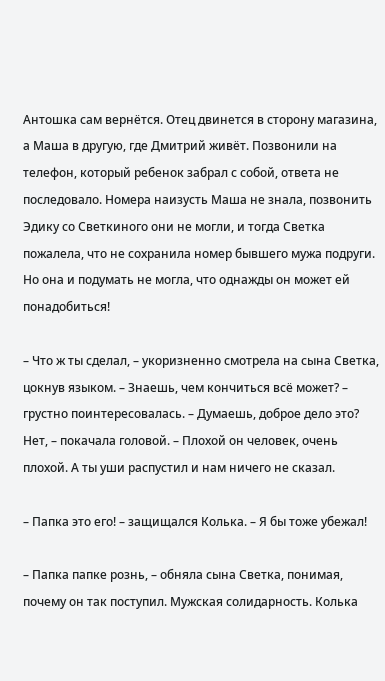Антошка сам вернётся. Отец двинется в сторону магазина, а Маша в другую, где Дмитрий живёт. Позвонили на телефон, который ребенок забрал с собой, ответа не последовало. Номера наизусть Маша не знала, позвонить Эдику со Светкиного они не могли, и тогда Светка пожалела, что не сохранила номер бывшего мужа подруги. Но она и подумать не могла, что однажды он может ей понадобиться!

– Что ж ты сделал, – укоризненно смотрела на сына Светка, цокнув языком. – Знаешь, чем кончиться всё может? – грустно поинтересовалась. – Думаешь, доброе дело это? Нет, – покачала головой. – Плохой он человек, очень плохой. А ты уши распустил и нам ничего не сказал.

– Папка это его! – защищался Колька. – Я бы тоже убежал!

– Папка папке рознь, – обняла сына Светка, понимая, почему он так поступил. Мужская солидарность. Колька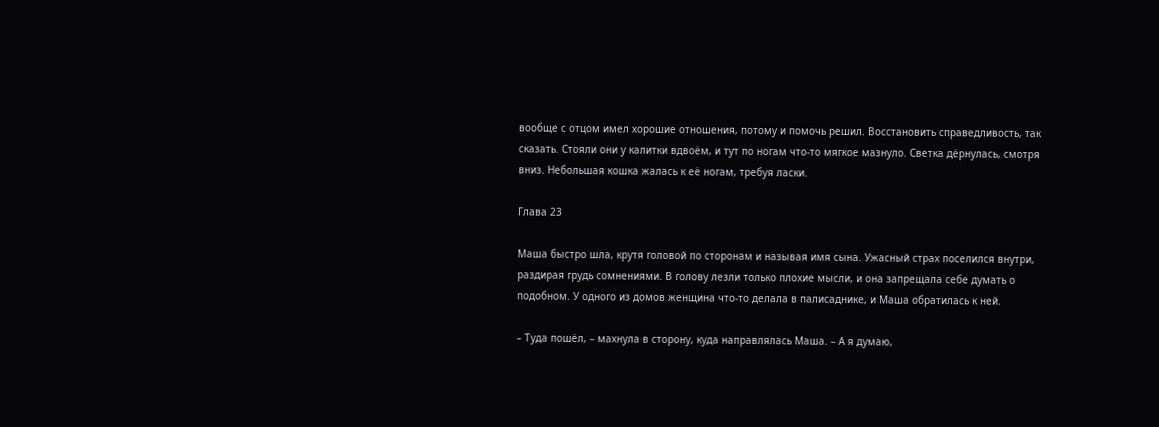вообще с отцом имел хорошие отношения, потому и помочь решил. Восстановить справедливость, так сказать. Стояли они у калитки вдвоём, и тут по ногам что-то мягкое мазнуло. Светка дёрнулась, смотря вниз. Небольшая кошка жалась к её ногам, требуя ласки.

Глава 23

Маша быстро шла, крутя головой по сторонам и называя имя сына. Ужасный страх поселился внутри, раздирая грудь сомнениями. В голову лезли только плохие мысли, и она запрещала себе думать о подобном. У одного из домов женщина что-то делала в палисаднике, и Маша обратилась к ней.

– Туда пошёл, – махнула в сторону, куда направлялась Маша. – А я думаю,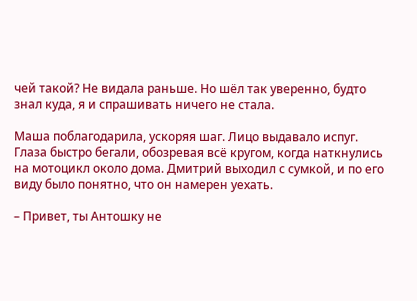чей такой? Не видала раньше. Но шёл так уверенно, будто знал куда, я и спрашивать ничего не стала.

Маша поблагодарила, ускоряя шаг. Лицо выдавало испуг. Глаза быстро бегали, обозревая всё кругом, когда наткнулись на мотоцикл около дома. Дмитрий выходил с сумкой, и по его виду было понятно, что он намерен уехать.

– Привет, ты Антошку не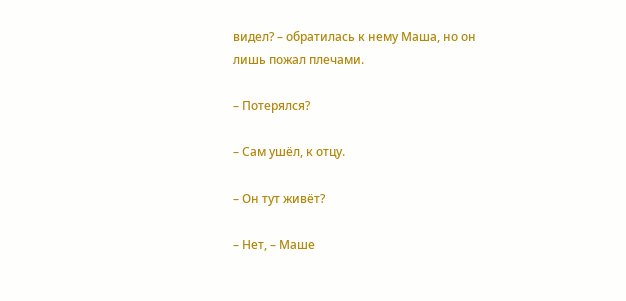видел? – обратилась к нему Маша, но он лишь пожал плечами.

– Потерялся?

– Сам ушёл, к отцу.

– Он тут живёт?

– Нет, – Маше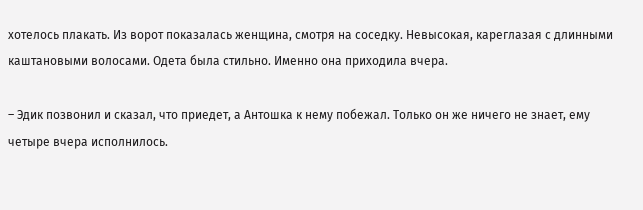хотелось плакать. Из ворот показалась женщина, смотря на соседку. Невысокая, кареглазая с длинными каштановыми волосами. Одета была стильно. Именно она приходила вчера.

– Эдик позвонил и сказал, что приедет, а Антошка к нему побежал. Только он же ничего не знает, ему четыре вчера исполнилось.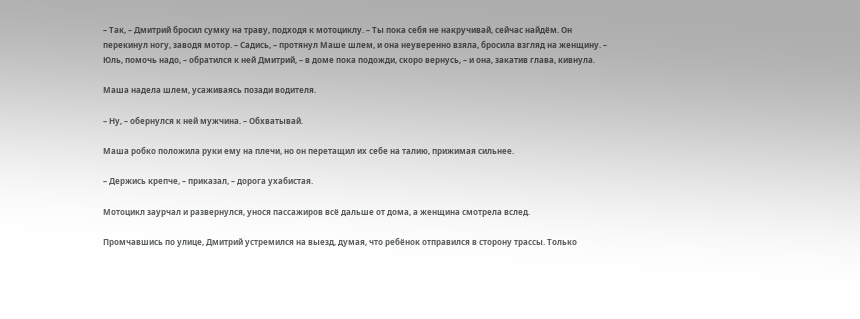– Так, – Дмитрий бросил сумку на траву, подходя к мотоциклу. – Ты пока себя не накручивай, сейчас найдём. Он перекинул ногу, заводя мотор. – Садись, – протянул Маше шлем, и она неуверенно взяла, бросила взгляд на женщину. – Юль, помочь надо, – обратился к ней Дмитрий, – в доме пока подожди, скоро вернусь, – и она, закатив глава, кивнула.

Маша надела шлем, усаживаясь позади водителя.

– Ну, – обернулся к ней мужчина. – Обхватывай.

Маша робко положила руки ему на плечи, но он перетащил их себе на талию, прижимая сильнее.

– Держись крепче, – приказал, – дорога ухабистая.

Мотоцикл заурчал и развернулся, унося пассажиров всё дальше от дома, а женщина смотрела вслед.

Промчавшись по улице, Дмитрий устремился на выезд, думая, что ребёнок отправился в сторону трассы. Только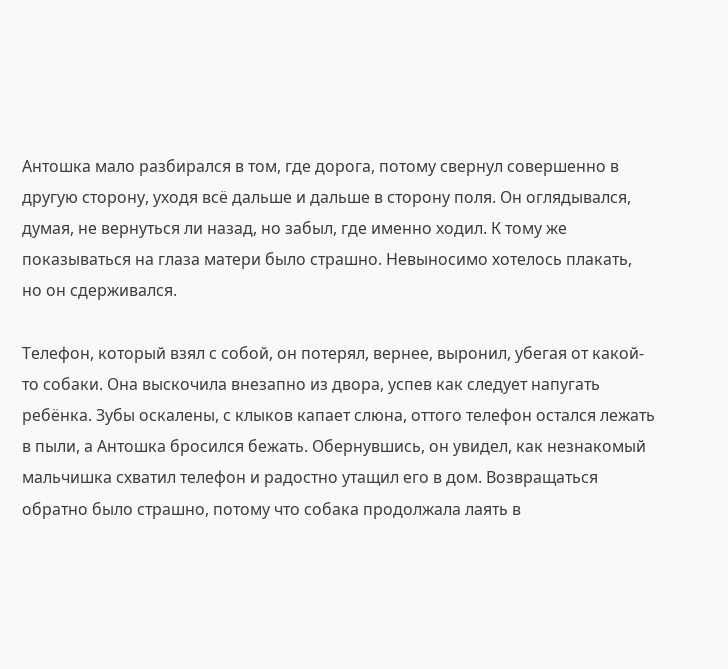Антошка мало разбирался в том, где дорога, потому свернул совершенно в другую сторону, уходя всё дальше и дальше в сторону поля. Он оглядывался, думая, не вернуться ли назад, но забыл, где именно ходил. К тому же показываться на глаза матери было страшно. Невыносимо хотелось плакать, но он сдерживался.

Телефон, который взял с собой, он потерял, вернее, выронил, убегая от какой-то собаки. Она выскочила внезапно из двора, успев как следует напугать ребёнка. Зубы оскалены, с клыков капает слюна, оттого телефон остался лежать в пыли, а Антошка бросился бежать. Обернувшись, он увидел, как незнакомый мальчишка схватил телефон и радостно утащил его в дом. Возвращаться обратно было страшно, потому что собака продолжала лаять в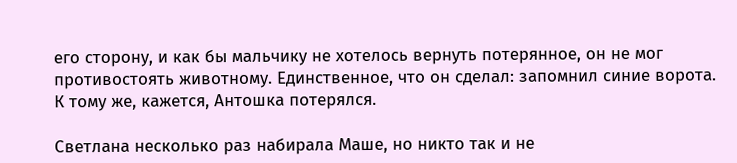его сторону, и как бы мальчику не хотелось вернуть потерянное, он не мог противостоять животному. Единственное, что он сделал: запомнил синие ворота. К тому же, кажется, Антошка потерялся.

Светлана несколько раз набирала Маше, но никто так и не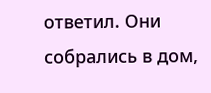ответил. Они собрались в дом,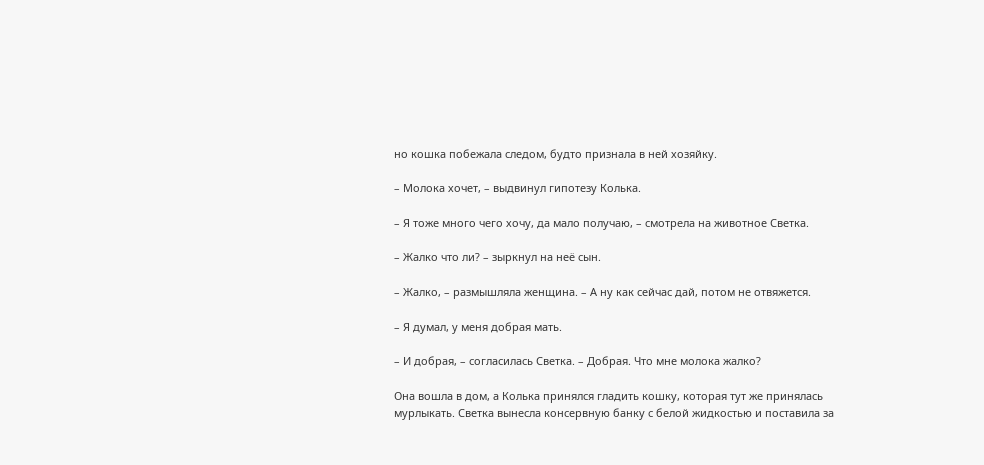но кошка побежала следом, будто признала в ней хозяйку.

– Молока хочет, – выдвинул гипотезу Колька.

– Я тоже много чего хочу, да мало получаю, – смотрела на животное Светка.

– Жалко что ли? – зыркнул на неё сын.

– Жалко, – размышляла женщина. – А ну как сейчас дай, потом не отвяжется.

– Я думал, у меня добрая мать.

– И добрая, – согласилась Светка. – Добрая. Что мне молока жалко?

Она вошла в дом, а Колька принялся гладить кошку, которая тут же принялась мурлыкать. Светка вынесла консервную банку с белой жидкостью и поставила за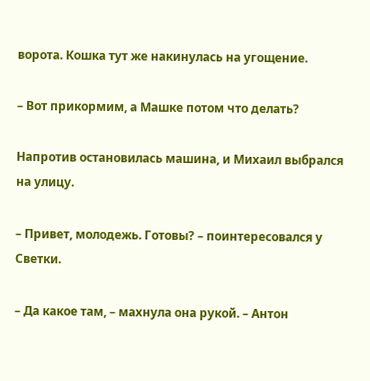ворота. Кошка тут же накинулась на угощение.

– Вот прикормим, а Машке потом что делать?

Напротив остановилась машина, и Михаил выбрался на улицу.

– Привет, молодежь. Готовы? – поинтересовался у Светки.

– Да какое там, – махнула она рукой. – Антон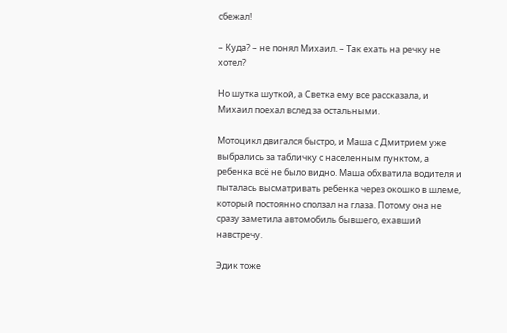сбежал!

– Куда? – не понял Михаил. – Так ехать на речку не хотел?

Но шутка шуткой, а Светка ему все рассказала, и Михаил поехал вслед за остальными.

Мотоцикл двигался быстро, и Маша с Дмитрием уже выбрались за табличку с населенным пунктом, а ребенка всё не было видно. Маша обхватила водителя и пыталась высматривать ребенка через окошко в шлеме, который постоянно сползал на глаза. Потому она не сразу заметила автомобиль бывшего, ехавший навстречу.

Эдик тоже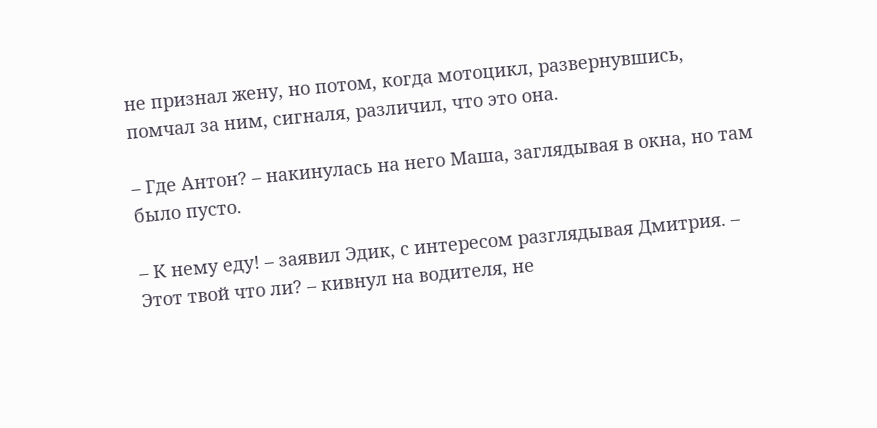не признал жену, но потом, когда мотоцикл, развернувшись, помчал за ним, сигналя, различил, что это она.

– Где Антон? – накинулась на него Маша, заглядывая в окна, но там было пусто.

– К нему еду! – заявил Эдик, с интересом разглядывая Дмитрия. – Этот твой что ли? – кивнул на водителя, не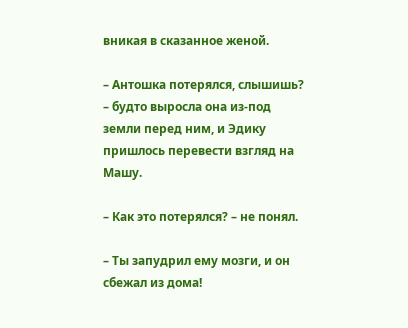вникая в сказанное женой.

– Антошка потерялся, слышишь? – будто выросла она из-под земли перед ним, и Эдику пришлось перевести взгляд на Машу.

– Как это потерялся? – не понял.

– Ты запудрил ему мозги, и он сбежал из дома!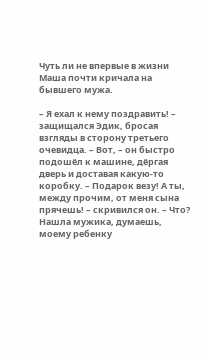Чуть ли не впервые в жизни Маша почти кричала на бывшего мужа.

– Я ехал к нему поздравить! – защищался Эдик, бросая взгляды в сторону третьего очевидца. – Вот, – он быстро подошёл к машине, дёргая дверь и доставая какую-то коробку. – Подарок везу! А ты, между прочим, от меня сына прячешь! – скривился он. – Что? Нашла мужика, думаешь, моему ребенку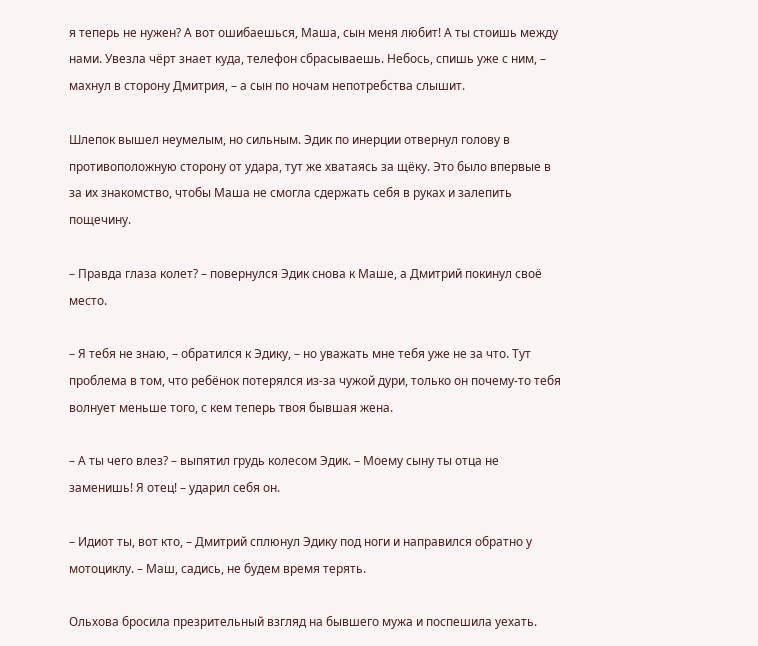я теперь не нужен? А вот ошибаешься, Маша, сын меня любит! А ты стоишь между нами. Увезла чёрт знает куда, телефон сбрасываешь. Небось, спишь уже с ним, – махнул в сторону Дмитрия, – а сын по ночам непотребства слышит.

Шлепок вышел неумелым, но сильным. Эдик по инерции отвернул голову в противоположную сторону от удара, тут же хватаясь за щёку. Это было впервые в за их знакомство, чтобы Маша не смогла сдержать себя в руках и залепить пощечину.

– Правда глаза колет? – повернулся Эдик снова к Маше, а Дмитрий покинул своё место.

– Я тебя не знаю, – обратился к Эдику, – но уважать мне тебя уже не за что. Тут проблема в том, что ребёнок потерялся из-за чужой дури, только он почему-то тебя волнует меньше того, с кем теперь твоя бывшая жена.

– А ты чего влез? – выпятил грудь колесом Эдик. – Моему сыну ты отца не заменишь! Я отец! – ударил себя он.

– Идиот ты, вот кто, – Дмитрий сплюнул Эдику под ноги и направился обратно у мотоциклу. – Маш, садись, не будем время терять.

Ольхова бросила презрительный взгляд на бывшего мужа и поспешила уехать.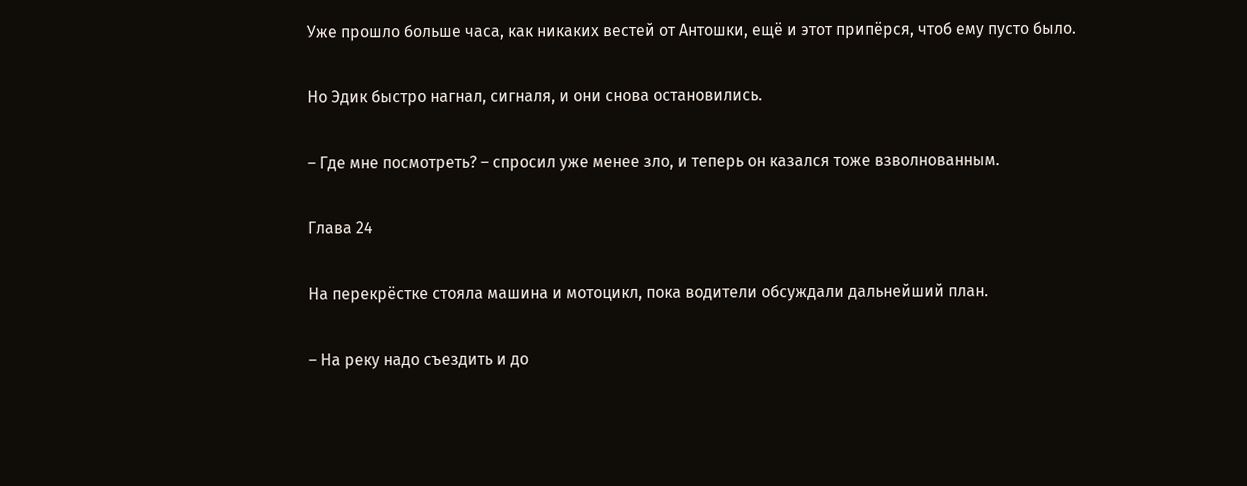Уже прошло больше часа, как никаких вестей от Антошки, ещё и этот припёрся, чтоб ему пусто было.

Но Эдик быстро нагнал, сигналя, и они снова остановились.

– Где мне посмотреть? – спросил уже менее зло, и теперь он казался тоже взволнованным.

Глава 24

На перекрёстке стояла машина и мотоцикл, пока водители обсуждали дальнейший план.

– На реку надо съездить и до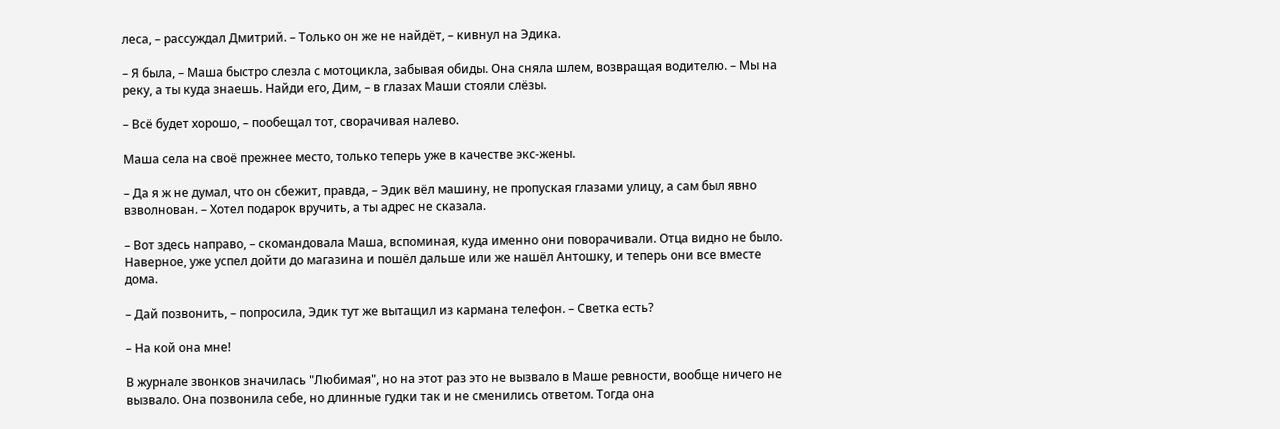леса, – рассуждал Дмитрий. – Только он же не найдёт, – кивнул на Эдика.

– Я была, – Маша быстро слезла с мотоцикла, забывая обиды. Она сняла шлем, возвращая водителю. – Мы на реку, а ты куда знаешь. Найди его, Дим, – в глазах Маши стояли слёзы.

– Всё будет хорошо, – пообещал тот, сворачивая налево.

Маша села на своё прежнее место, только теперь уже в качестве экс-жены.

– Да я ж не думал, что он сбежит, правда, – Эдик вёл машину, не пропуская глазами улицу, а сам был явно взволнован. – Хотел подарок вручить, а ты адрес не сказала.

– Вот здесь направо, – скомандовала Маша, вспоминая, куда именно они поворачивали. Отца видно не было. Наверное, уже успел дойти до магазина и пошёл дальше или же нашёл Антошку, и теперь они все вместе дома.

– Дай позвонить, – попросила, Эдик тут же вытащил из кармана телефон. – Светка есть?

– На кой она мне!

В журнале звонков значилась "Любимая", но на этот раз это не вызвало в Маше ревности, вообще ничего не вызвало. Она позвонила себе, но длинные гудки так и не сменились ответом. Тогда она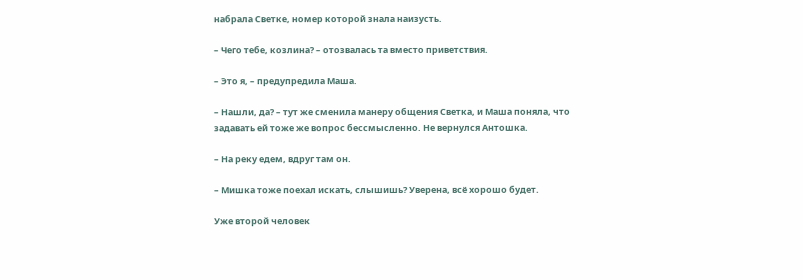набрала Светке, номер которой знала наизусть.

– Чего тебе, козлина? – отозвалась та вместо приветствия.

– Это я, – предупредила Маша.

– Нашли, да? – тут же сменила манеру общения Светка, и Маша поняла, что задавать ей тоже же вопрос бессмысленно. Не вернулся Антошка.

– На реку едем, вдруг там он.

– Мишка тоже поехал искать, слышишь? Уверена, всё хорошо будет.

Уже второй человек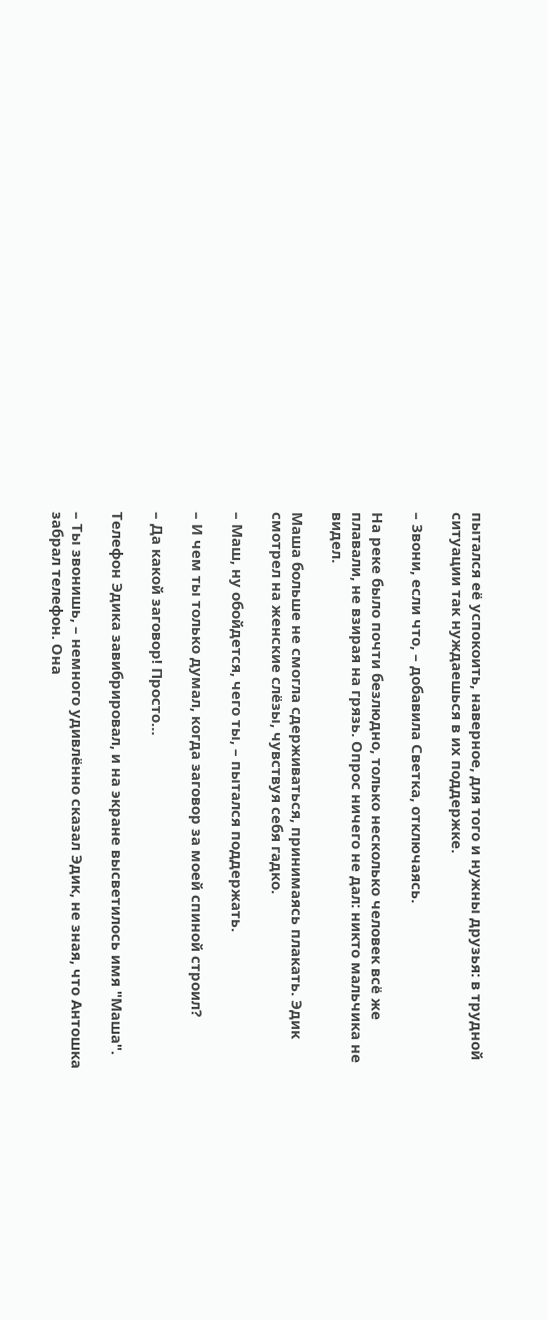пытался её успокоить, наверное, для того и нужны друзья: в трудной ситуации так нуждаешься в их поддержке.

– Звони, если что, – добавила Светка, отключаясь.

На реке было почти безлюдно, только несколько человек всё же плавали, не взирая на грязь. Опрос ничего не дал: никто мальчика не видел.

Маша больше не смогла сдерживаться, принимаясь плакать. Эдик смотрел на женские слёзы, чувствуя себя гадко.

– Маш, ну обойдется, чего ты, – пытался поддержать.

– И чем ты только думал, когда заговор за моей спиной строил?

– Да какой заговор! Просто…

Телефон Эдика завибрировал, и на экране высветилось имя "Маша".

– Ты звонишь, – немного удивлённо сказал Эдик, не зная, что Антошка забрал телефон. Она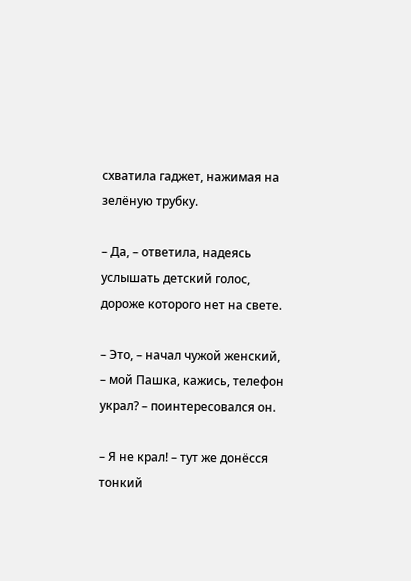схватила гаджет, нажимая на зелёную трубку.

– Да, – ответила, надеясь услышать детский голос, дороже которого нет на свете.

– Это, – начал чужой женский, – мой Пашка, кажись, телефон украл? – поинтересовался он.

– Я не крал! – тут же донёсся тонкий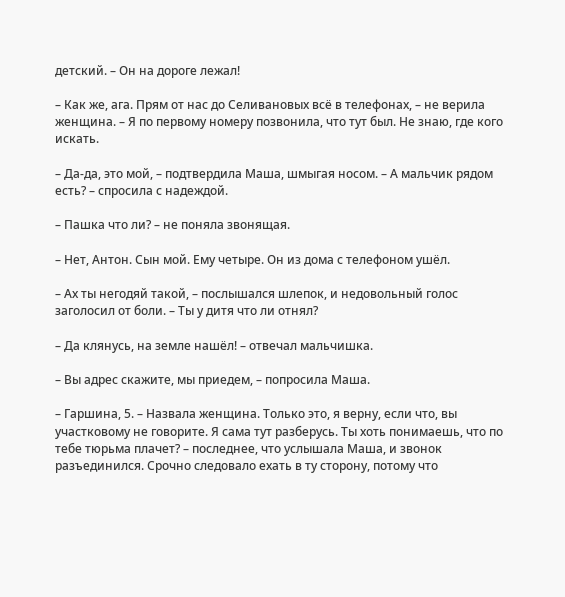детский. – Он на дороге лежал!

– Как же, ага. Прям от нас до Селивановых всё в телефонах, – не верила женщина. – Я по первому номеру позвонила, что тут был. Не знаю, где кого искать.

– Да-да, это мой, – подтвердила Маша, шмыгая носом. – А мальчик рядом есть? – спросила с надеждой.

– Пашка что ли? – не поняла звонящая.

– Нет, Антон. Сын мой. Ему четыре. Он из дома с телефоном ушёл.

– Ах ты негодяй такой, – послышался шлепок, и недовольный голос заголосил от боли. – Ты у дитя что ли отнял?

– Да клянусь, на земле нашёл! – отвечал мальчишка.

– Вы адрес скажите, мы приедем, – попросила Маша.

– Гаршина, 5. – Назвала женщина. Только это, я верну, если что, вы участковому не говорите. Я сама тут разберусь. Ты хоть понимаешь, что по тебе тюрьма плачет? – последнее, что услышала Маша, и звонок разъединился. Срочно следовало ехать в ту сторону, потому что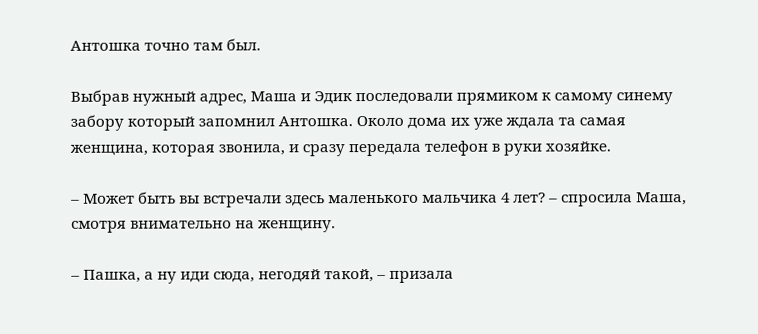Антошка точно там был.

Выбрав нужный адрес, Маша и Эдик последовали прямиком к самому синему забору который запомнил Антошка. Около дома их уже ждала та самая женщина, которая звонила, и сразу передала телефон в руки хозяйке.

– Может быть вы встречали здесь маленького мальчика 4 лет? – спросила Маша, смотря внимательно на женщину.

– Пашка, а ну иди сюда, негодяй такой, – призала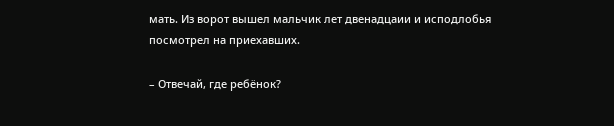мать. Из ворот вышел мальчик лет двенадцаии и исподлобья посмотрел на приехавших.

– Отвечай, где ребёнок?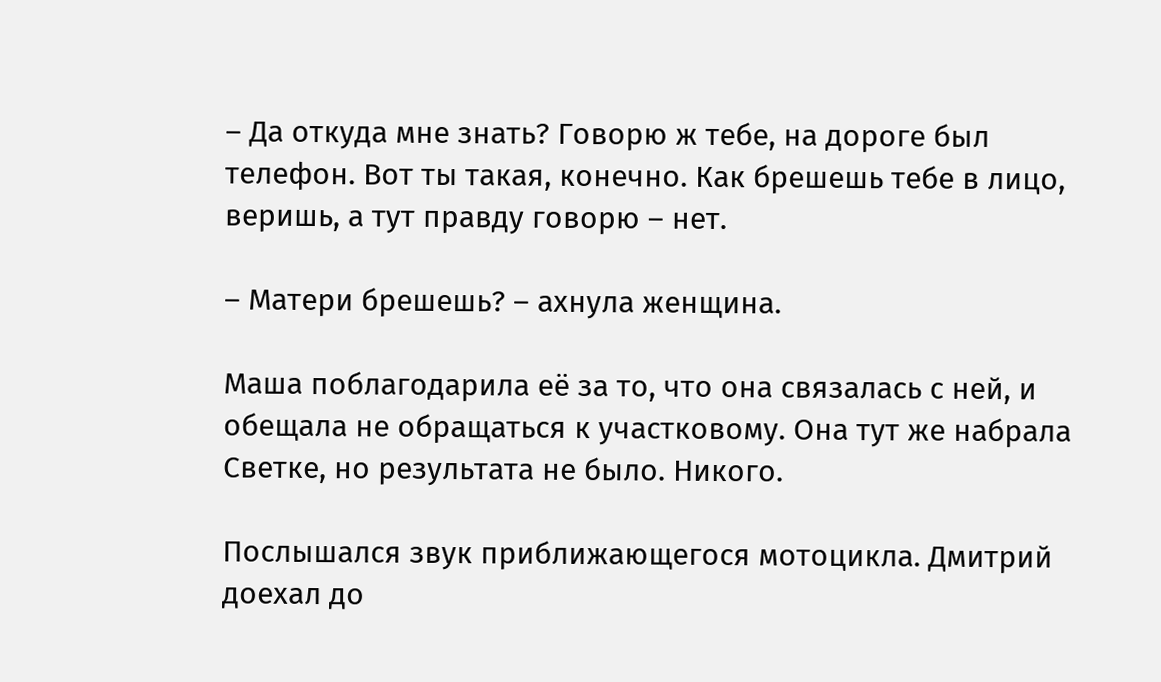– Да откуда мне знать? Говорю ж тебе, на дороге был телефон. Вот ты такая, конечно. Как брешешь тебе в лицо, веришь, а тут правду говорю – нет.

– Матери брешешь? – ахнула женщина.

Маша поблагодарила её за то, что она связалась с ней, и обещала не обращаться к участковому. Она тут же набрала Светке, но результата не было. Никого.

Послышался звук приближающегося мотоцикла. Дмитрий доехал до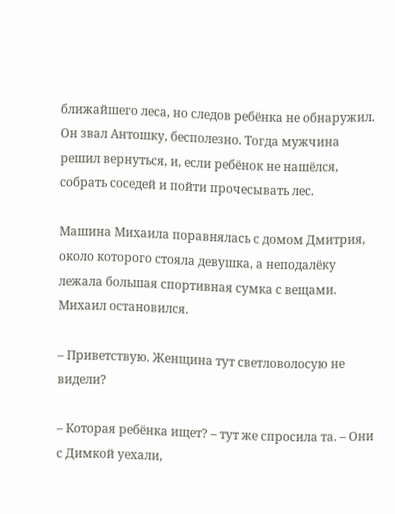ближайшего леса, но следов ребёнка не обнаружил. Он звал Антошку, бесполезно. Тогда мужчина решил вернуться, и, если ребёнок не нашёлся, собрать соседей и пойти прочесывать лес.

Машина Михаила поравнялась с домом Дмитрия, около которого стояла девушка, а неподалёку лежала большая спортивная сумка с вещами. Михаил остановился.

– Приветствую. Женщина тут светловолосую не видели?

– Которая ребёнка ищет? – тут же спросила та. – Они с Димкой уехали,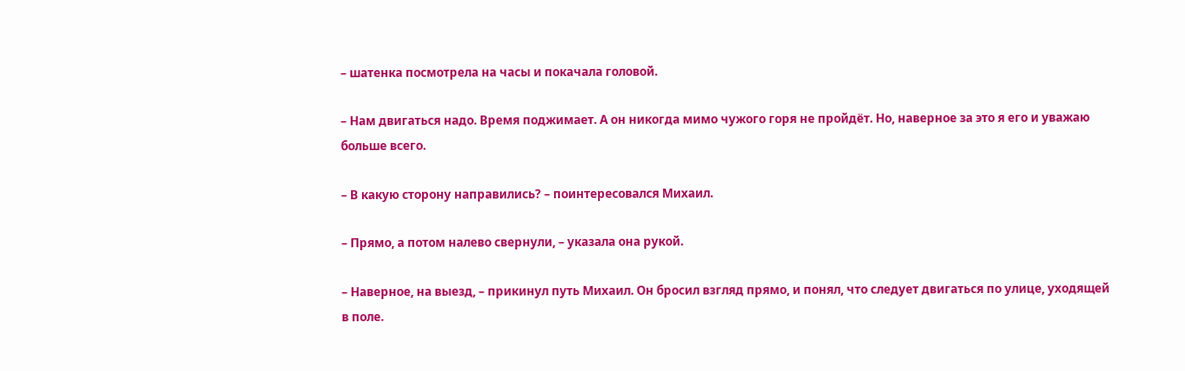– шатенка посмотрела на часы и покачала головой.

– Нам двигаться надо. Время поджимает. А он никогда мимо чужого горя не пройдёт. Но, наверное за это я его и уважаю больше всего.

– В какую сторону направились? – поинтересовался Михаил.

– Прямо, а потом налево свернули, – указала она рукой.

– Наверное, на выезд, – прикинул путь Михаил. Он бросил взгляд прямо, и понял, что следует двигаться по улице, уходящей в поле.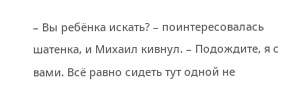– Вы ребёнка искать? – поинтересовалась шатенка, и Михаил кивнул. – Подождите, я с вами. Всё равно сидеть тут одной не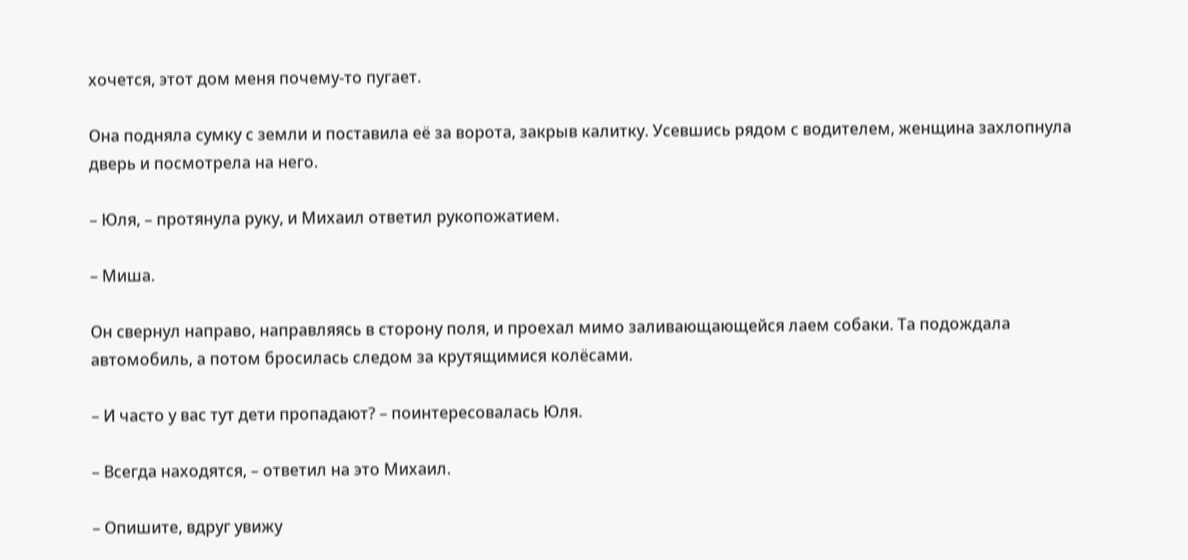хочется, этот дом меня почему-то пугает.

Она подняла сумку с земли и поставила её за ворота, закрыв калитку. Усевшись рядом с водителем, женщина захлопнула дверь и посмотрела на него.

– Юля, – протянула руку, и Михаил ответил рукопожатием.

– Миша.

Он свернул направо, направляясь в сторону поля, и проехал мимо заливающающейся лаем собаки. Та подождала автомобиль, а потом бросилась следом за крутящимися колёсами.

– И часто у вас тут дети пропадают? – поинтересовалась Юля.

– Всегда находятся, – ответил на это Михаил.

– Опишите, вдруг увижу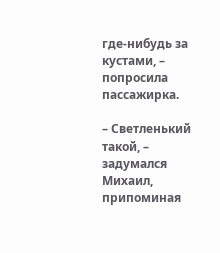где-нибудь за кустами, – попросила пассажирка.

– Светленький такой, – задумался Михаил, припоминая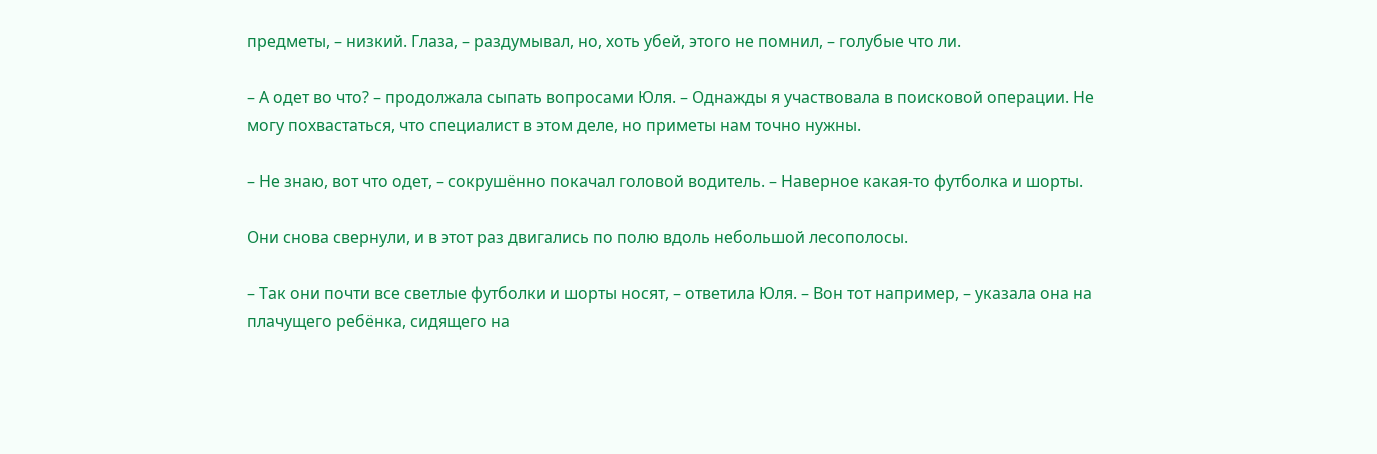предметы, – низкий. Глаза, – раздумывал, но, хоть убей, этого не помнил, – голубые что ли.

– А одет во что? – продолжала сыпать вопросами Юля. – Однажды я участвовала в поисковой операции. Не могу похвастаться, что специалист в этом деле, но приметы нам точно нужны.

– Не знаю, вот что одет, – сокрушённо покачал головой водитель. – Наверное какая-то футболка и шорты.

Они снова свернули, и в этот раз двигались по полю вдоль небольшой лесополосы.

– Так они почти все светлые футболки и шорты носят, – ответила Юля. – Вон тот например, – указала она на плачущего ребёнка, сидящего на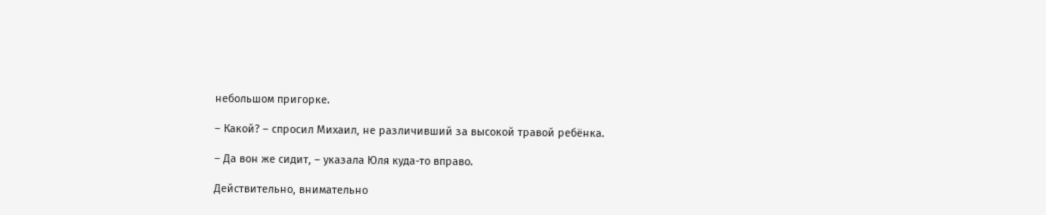небольшом пригорке.

– Какой? – спросил Михаил, не различивший за высокой травой ребёнка.

– Да вон же сидит, – указала Юля куда-то вправо.

Действительно, внимательно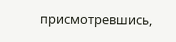присмотревшись,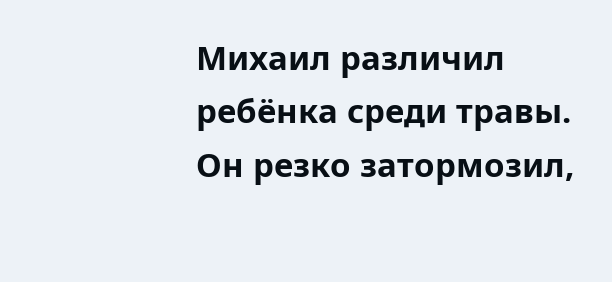Михаил различил ребёнка среди травы. Он резко затормозил,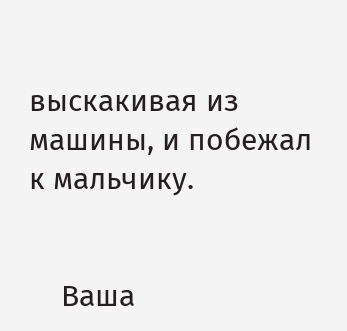выскакивая из машины, и побежал к мальчику.


    Ваша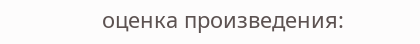оценка произведения: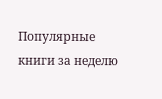Популярные книги за неделю